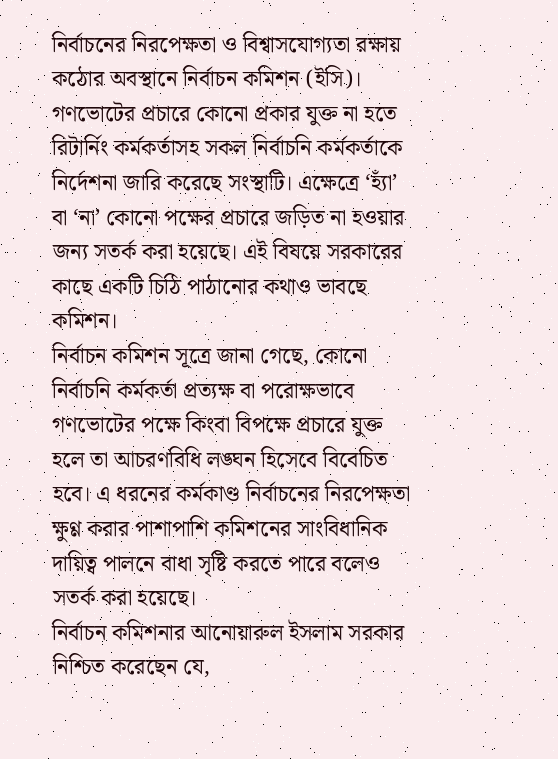নির্বাচনের নিরপেক্ষতা ও বিশ্বাসযোগ্যতা রক্ষায় কঠোর অবস্থানে নির্বাচন কমিশন (ইসি)। গণভোটের প্রচারে কোনো প্রকার যুক্ত না হতে রিটার্নিং কর্মকর্তাসহ সকল নির্বাচনি কর্মকর্তাকে নির্দেশনা জারি করেছে সংস্থাটি। এক্ষেত্রে ‘হ্যাঁ’ বা ‘না’ কোনো পক্ষের প্রচারে জড়িত না হওয়ার জন্য সতর্ক করা হয়েছে। এই বিষয়ে সরকারের কাছে একটি চিঠি পাঠানোর কথাও ভাবছে কমিশন।
নির্বাচন কমিশন সূত্রে জানা গেছে, কোনো নির্বাচনি কর্মকর্তা প্রত্যক্ষ বা পরোক্ষভাবে গণভোটের পক্ষে কিংবা বিপক্ষে প্রচারে যুক্ত হলে তা আচরণবিধি লঙ্ঘন হিসেবে বিবেচিত হবে। এ ধরনের কর্মকাণ্ড নির্বাচনের নিরপেক্ষতা ক্ষুণ্ণ করার পাশাপাশি কমিশনের সাংবিধানিক দায়িত্ব পালনে বাধা সৃষ্টি করতে পারে বলেও সতর্ক করা হয়েছে।
নির্বাচন কমিশনার আনোয়ারুল ইসলাম সরকার নিশ্চিত করেছেন যে,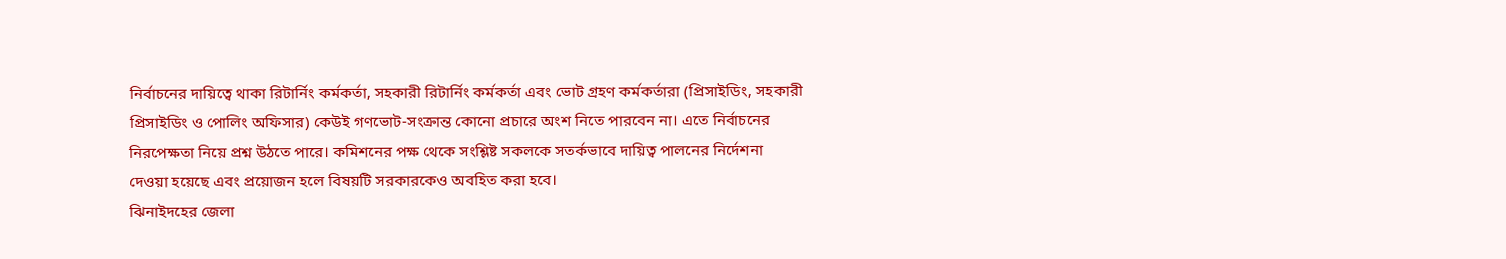নির্বাচনের দায়িত্বে থাকা রিটার্নিং কর্মকর্তা, সহকারী রিটার্নিং কর্মকর্তা এবং ভোট গ্রহণ কর্মকর্তারা (প্রিসাইডিং, সহকারী প্রিসাইডিং ও পোলিং অফিসার) কেউই গণভোট-সংক্রান্ত কোনো প্রচারে অংশ নিতে পারবেন না। এতে নির্বাচনের নিরপেক্ষতা নিয়ে প্রশ্ন উঠতে পারে। কমিশনের পক্ষ থেকে সংশ্লিষ্ট সকলকে সতর্কভাবে দায়িত্ব পালনের নির্দেশনা দেওয়া হয়েছে এবং প্রয়োজন হলে বিষয়টি সরকারকেও অবহিত করা হবে।
ঝিনাইদহের জেলা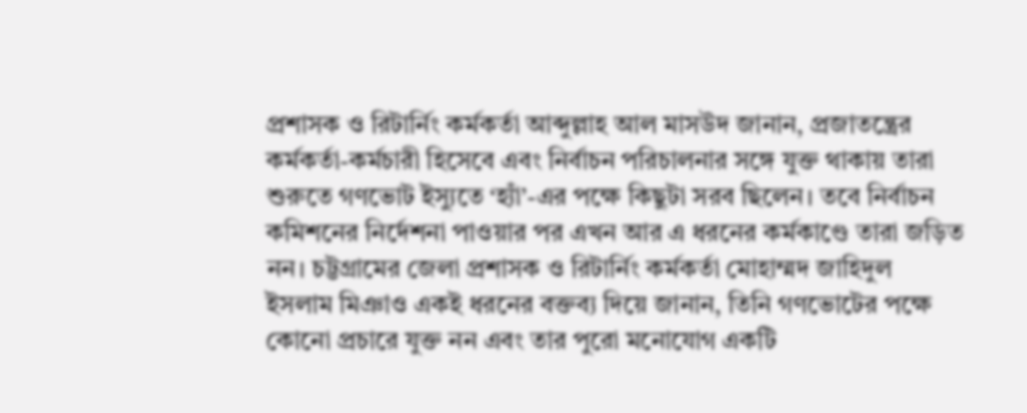প্রশাসক ও রিটার্নিং কর্মকর্তা আব্দুল্লাহ আল মাসউদ জানান, প্রজাতন্ত্রের কর্মকর্তা-কর্মচারী হিসেবে এবং নির্বাচন পরিচালনার সঙ্গে যুক্ত থাকায় তারা শুরুতে গণভোট ইস্যুতে ‘হ্যাঁ’-এর পক্ষে কিছুটা সরব ছিলেন। তবে নির্বাচন কমিশনের নির্দেশনা পাওয়ার পর এখন আর এ ধরনের কর্মকাণ্ডে তারা জড়িত নন। চট্টগ্রামের জেলা প্রশাসক ও রিটার্নিং কর্মকর্তা মোহাম্মদ জাহিদুল ইসলাম মিঞাও একই ধরনের বক্তব্য দিয়ে জানান, তিনি গণভোটের পক্ষে কোনো প্রচারে যুক্ত নন এবং তার পুরো মনোযোগ একটি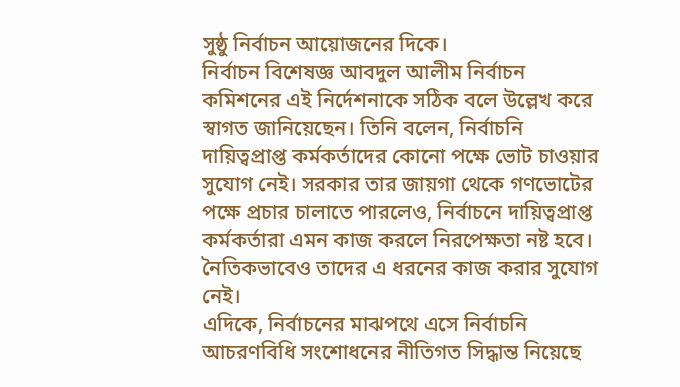সুষ্ঠু নির্বাচন আয়োজনের দিকে।
নির্বাচন বিশেষজ্ঞ আবদুল আলীম নির্বাচন কমিশনের এই নির্দেশনাকে সঠিক বলে উল্লেখ করে স্বাগত জানিয়েছেন। তিনি বলেন, নির্বাচনি দায়িত্বপ্রাপ্ত কর্মকর্তাদের কোনো পক্ষে ভোট চাওয়ার সুযোগ নেই। সরকার তার জায়গা থেকে গণভোটের পক্ষে প্রচার চালাতে পারলেও, নির্বাচনে দায়িত্বপ্রাপ্ত কর্মকর্তারা এমন কাজ করলে নিরপেক্ষতা নষ্ট হবে। নৈতিকভাবেও তাদের এ ধরনের কাজ করার সুযোগ নেই।
এদিকে, নির্বাচনের মাঝপথে এসে নির্বাচনি আচরণবিধি সংশোধনের নীতিগত সিদ্ধান্ত নিয়েছে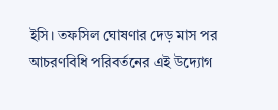ইসি। তফসিল ঘোষণার দেড় মাস পর আচরণবিধি পরিবর্তনের এই উদ্যোগ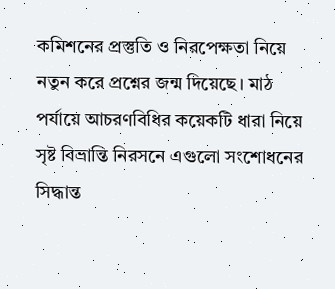কমিশনের প্রস্তুতি ও নিরপেক্ষতা নিয়ে নতুন করে প্রশ্নের জন্ম দিয়েছে। মাঠ পর্যায়ে আচরণবিধির কয়েকটি ধারা নিয়ে সৃষ্ট বিভ্রান্তি নিরসনে এগুলো সংশোধনের সিদ্ধান্ত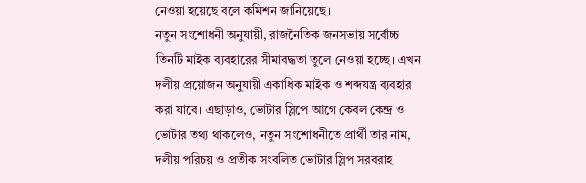নেওয়া হয়েছে বলে কমিশন জানিয়েছে।
নতুন সংশোধনী অনুযায়ী, রাজনৈতিক জনসভায় সর্বোচ্চ তিনটি মাইক ব্যবহারের সীমাবদ্ধতা তুলে নেওয়া হচ্ছে। এখন দলীয় প্রয়োজন অনুযায়ী একাধিক মাইক ও শব্দযন্ত্র ব্যবহার করা যাবে। এছাড়াও, ভোটার স্লিপে আগে কেবল কেন্দ্র ও ভোটার তথ্য থাকলেও, নতুন সংশোধনীতে প্রার্থী তার নাম, দলীয় পরিচয় ও প্রতীক সংবলিত ভোটার স্লিপ সরবরাহ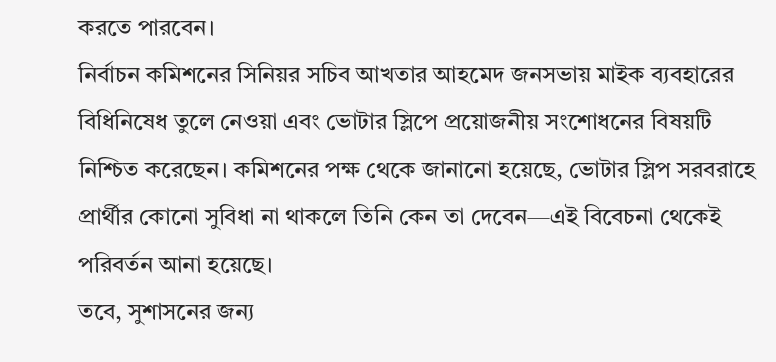করতে পারবেন।
নির্বাচন কমিশনের সিনিয়র সচিব আখতার আহমেদ জনসভায় মাইক ব্যবহারের বিধিনিষেধ তুলে নেওয়া এবং ভোটার স্লিপে প্রয়োজনীয় সংশোধনের বিষয়টি নিশ্চিত করেছেন। কমিশনের পক্ষ থেকে জানানো হয়েছে, ভোটার স্লিপ সরবরাহে প্রার্থীর কোনো সুবিধা না থাকলে তিনি কেন তা দেবেন—এই বিবেচনা থেকেই পরিবর্তন আনা হয়েছে।
তবে, সুশাসনের জন্য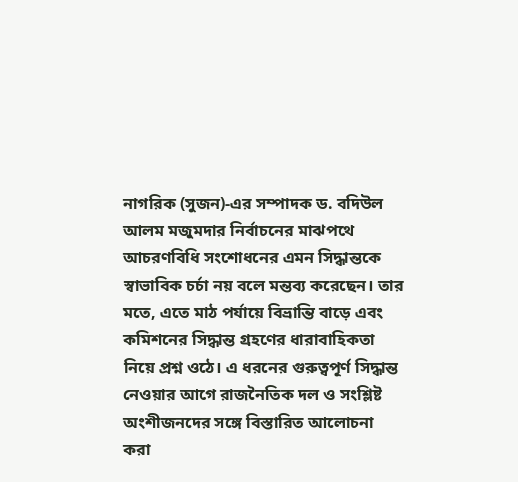নাগরিক (সুজন)-এর সম্পাদক ড. বদিউল আলম মজুমদার নির্বাচনের মাঝপথে আচরণবিধি সংশোধনের এমন সিদ্ধান্তকে স্বাভাবিক চর্চা নয় বলে মন্তব্য করেছেন। তার মতে, এতে মাঠ পর্যায়ে বিভ্রান্তি বাড়ে এবং কমিশনের সিদ্ধান্ত গ্রহণের ধারাবাহিকতা নিয়ে প্রশ্ন ওঠে। এ ধরনের গুরুত্বপূর্ণ সিদ্ধান্ত নেওয়ার আগে রাজনৈতিক দল ও সংশ্লিষ্ট অংশীজনদের সঙ্গে বিস্তারিত আলোচনা করা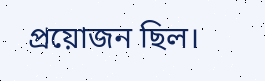প্রয়োজন ছিল।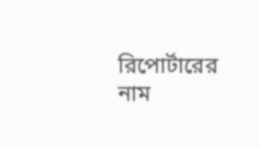রিপোর্টারের নাম